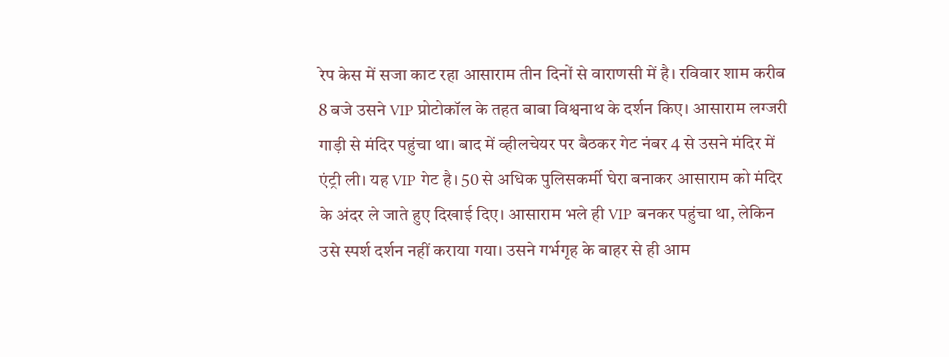रेप केस में सजा काट रहा आसाराम तीन दिनों से वाराणसी में है। रविवार शाम करीब 8 बजे उसने VIP प्रोटोकॉल के तहत बाबा विश्वनाथ के दर्शन किए। आसाराम लग्जरी गाड़ी से मंदिर पहुंचा था। बाद में व्हीलचेयर पर बैठकर गेट नंबर 4 से उसने मंदिर में एंट्री ली। यह VIP गेट है। 50 से अधिक पुलिसकर्मी घेरा बनाकर आसाराम को मंदिर के अंदर ले जाते हुए दिखाई दिए। आसाराम भले ही VIP बनकर पहुंचा था, लेकिन उसे स्पर्श दर्शन नहीं कराया गया। उसने गर्भगृह के बाहर से ही आम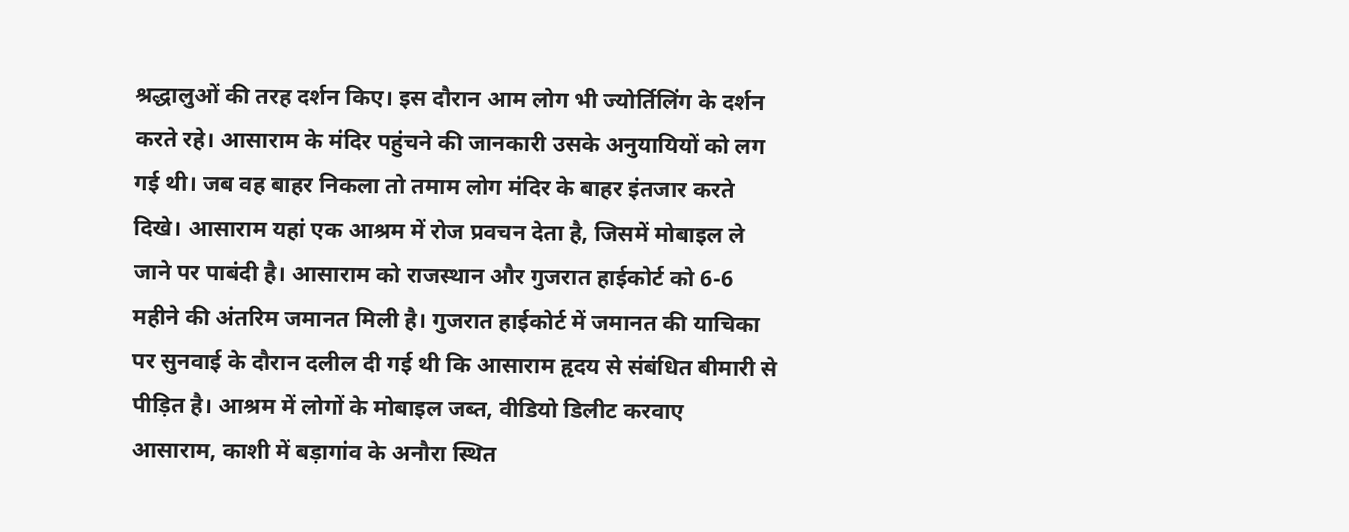श्रद्धालुओं की तरह दर्शन किए। इस दौरान आम लोग भी ज्योर्तिलिंग के दर्शन करते रहे। आसाराम के मंदिर पहुंचने की जानकारी उसके अनुयायियों को लग गई थी। जब वह बाहर निकला तो तमाम लोग मंदिर के बाहर इंतजार करते दिखे। आसाराम यहां एक आश्रम में रोज प्रवचन देता है, जिसमें मोबाइल ले जाने पर पाबंदी है। आसाराम को राजस्थान और गुजरात हाईकोर्ट को 6-6 महीने की अंतरिम जमानत मिली है। गुजरात हाईकोर्ट में जमानत की याचिका पर सुनवाई के दौरान दलील दी गई थी कि आसाराम हृदय से संबंधित बीमारी से पीड़ित है। आश्रम में लोगों के मोबाइल जब्त, वीडियो डिलीट करवाए
आसाराम, काशी में बड़ागांव के अनौरा स्थित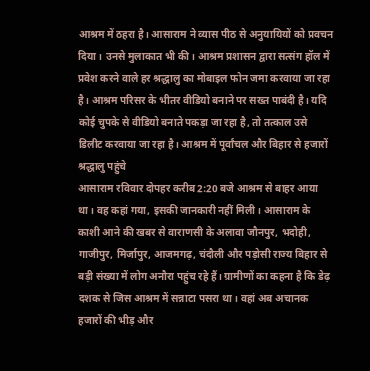आश्रम में ठहरा है। आसाराम ने व्यास पीठ से अनुयायियों को प्रवचन दिया। उनसे मुलाकात भी की। आश्रम प्रशासन द्वारा सत्संग हॉल में प्रवेश करने वाले हर श्रद्धालु का मोबाइल फोन जमा करवाया जा रहा है। आश्रम परिसर के भीतर वीडियो बनाने पर सख्त पाबंदी है। यदि कोई चुपके से वीडियो बनाते पकड़ा जा रहा है, तो तत्काल उसे डिलीट करवाया जा रहा है। आश्रम में पूर्वांचल और बिहार से हजारों श्रद्धालु पहुंचे
आसाराम रविवार दोपहर करीब 2:20 बजे आश्रम से बाहर आया था। वह कहां गया, इसकी जानकारी नहीं मिली। आसाराम के काशी आने की खबर से वाराणसी के अलावा जौनपुर, भदोही, गाजीपुर, मिर्जापुर, आजमगढ़, चंदौली और पड़ोसी राज्य बिहार से बड़ी संख्या में लोग अनौरा पहुंच रहे हैं। ग्रामीणों का कहना है कि डेढ़ दशक से जिस आश्रम में सन्नाटा पसरा था। वहां अब अचानक हजारों की भीड़ और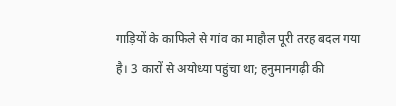गाड़ियों के काफिले से गांव का माहौल पूरी तरह बदल गया है। 3 कारों से अयोध्या पहुंचा था; हनुमानगढ़ी की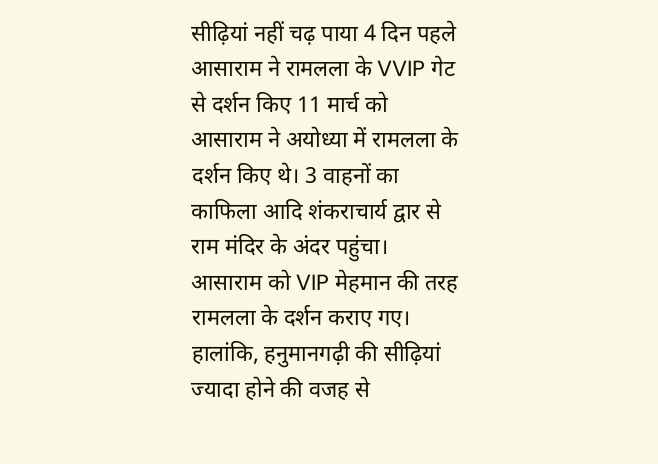सीढ़ियां नहीं चढ़ पाया 4 दिन पहले आसाराम ने रामलला के VVIP गेट से दर्शन किए 11 मार्च को आसाराम ने अयोध्या में रामलला के दर्शन किए थे। 3 वाहनों का काफिला आदि शंकराचार्य द्वार से राम मंदिर के अंदर पहुंचा। आसाराम को VIP मेहमान की तरह रामलला के दर्शन कराए गए। हालांकि, हनुमानगढ़ी की सीढ़ियां ज्यादा होने की वजह से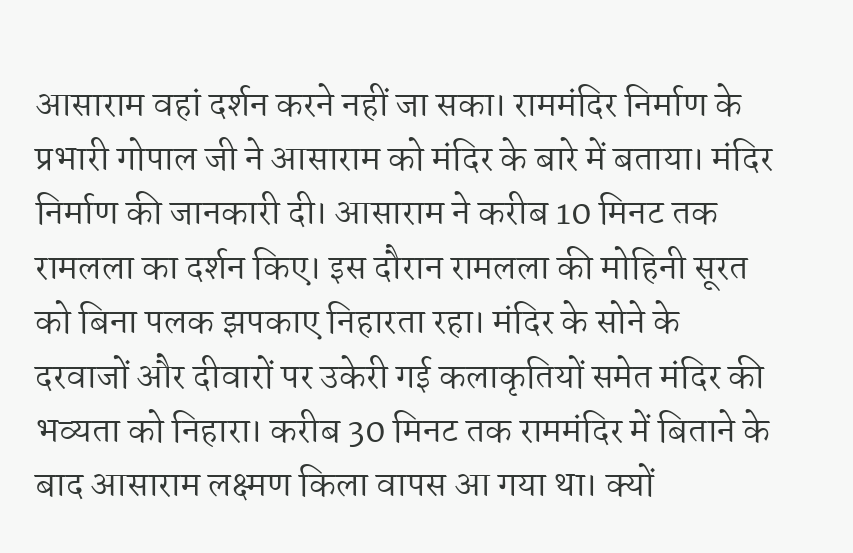आसाराम वहां दर्शन करने नहीं जा सका। राममंदिर निर्माण के प्रभारी गोपाल जी ने आसाराम को मंदिर के बारे में बताया। मंदिर निर्माण की जानकारी दी। आसाराम ने करीब 10 मिनट तक रामलला का दर्शन किए। इस दौरान रामलला की मोहिनी सूरत को बिना पलक झपकाए निहारता रहा। मंदिर के सोने के दरवाजों और दीवारों पर उकेरी गई कलाकृतियों समेत मंदिर की भव्यता को निहारा। करीब 30 मिनट तक राममंदिर में बिताने के बाद आसाराम लक्ष्मण किला वापस आ गया था। क्यों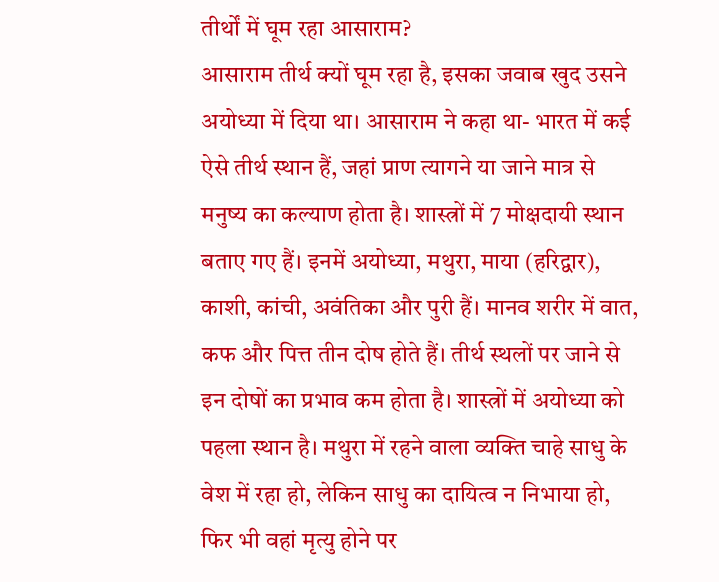तीर्थों में घूम रहा आसाराम?
आसाराम तीर्थ क्यों घूम रहा है, इसका जवाब खुद उसने अयोध्या में दिया था। आसाराम ने कहा था- भारत में कई ऐसे तीर्थ स्थान हैं, जहां प्राण त्यागने या जाने मात्र से मनुष्य का कल्याण होता है। शास्त्रों में 7 मोक्षदायी स्थान बताए गए हैं। इनमें अयोध्या, मथुरा, माया (हरिद्वार), काशी, कांची, अवंतिका और पुरी हैं। मानव शरीर में वात, कफ और पित्त तीन दोष होते हैं। तीर्थ स्थलों पर जाने से इन दोषों का प्रभाव कम होता है। शास्त्रों में अयोध्या को पहला स्थान है। मथुरा में रहने वाला व्यक्ति चाहे साधु के वेश में रहा हो, लेकिन साधु का दायित्व न निभाया हो, फिर भी वहां मृत्यु होने पर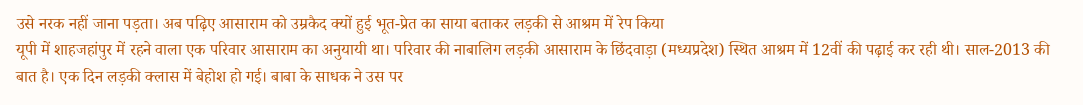उसे नरक नहीं जाना पड़ता। अब पढ़िए आसाराम को उम्रकैद क्यों हुई भूत-प्रेत का साया बताकर लड़की से आश्रम में रेप किया
यूपी में शाहजहांपुर में रहने वाला एक परिवार आसाराम का अनुयायी था। परिवार की नाबालिग लड़की आसाराम के छिंदवाड़ा (मध्यप्रदेश) स्थित आश्रम में 12वीं की पढ़ाई कर रही थी। साल-2013 की बात है। एक दिन लड़की क्लास में बेहोश हो गई। बाबा के साधक ने उस पर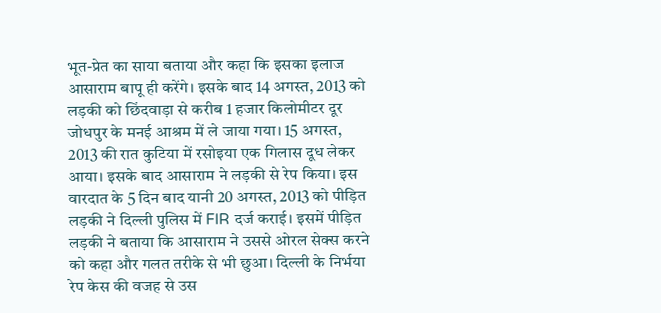भूत-प्रेत का साया बताया और कहा कि इसका इलाज आसाराम बापू ही करेंगे। इसके बाद 14 अगस्त, 2013 को लड़की को छिंदवाड़ा से करीब 1 हजार किलोमीटर दूर जोधपुर के मनई आश्रम में ले जाया गया। 15 अगस्त, 2013 की रात कुटिया में रसोइया एक गिलास दूध लेकर आया। इसके बाद आसाराम ने लड़की से रेप किया। इस वारदात के 5 दिन बाद यानी 20 अगस्त, 2013 को पीड़ित लड़की ने दिल्ली पुलिस में FIR दर्ज कराई। इसमें पीड़ित लड़की ने बताया कि आसाराम ने उससे ओरल सेक्स करने को कहा और गलत तरीके से भी छुआ। दिल्ली के निर्भया रेप केस की वजह से उस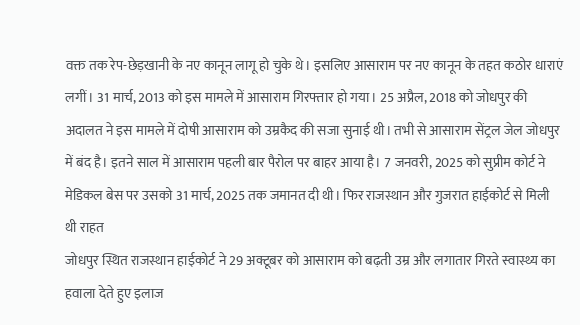वक्त तक रेप-छेड़खानी के नए कानून लागू हो चुके थे। इसलिए आसाराम पर नए कानून के तहत कठोर धाराएं लगीं। 31 मार्च, 2013 को इस मामले में आसाराम गिरफ्तार हो गया। 25 अप्रैल, 2018 को जोधपुर की अदालत ने इस मामले में दोषी आसाराम को उम्रकैद की सजा सुनाई थी। तभी से आसाराम सेंट्रल जेल जोधपुर में बंद है। इतने साल में आसाराम पहली बार पैरोल पर बाहर आया है। 7 जनवरी, 2025 को सुप्रीम कोर्ट ने मेडिकल बेस पर उसको 31 मार्च, 2025 तक जमानत दी थी। फिर राजस्थान और गुजरात हाईकोर्ट से मिली थी राहत
जोधपुर स्थित राजस्थान हाईकोर्ट ने 29 अक्टूबर को आसाराम को बढ़ती उम्र और लगातार गिरते स्वास्थ्य का हवाला देते हुए इलाज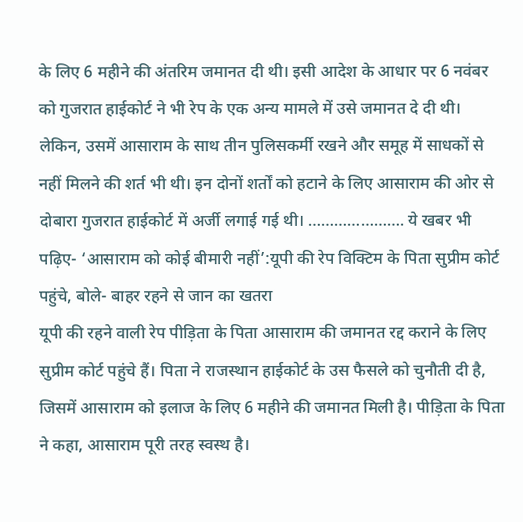के लिए 6 महीने की अंतरिम जमानत दी थी। इसी आदेश के आधार पर 6 नवंबर को गुजरात हाईकोर्ट ने भी रेप के एक अन्य मामले में उसे जमानत दे दी थी। लेकिन, उसमें आसाराम के साथ तीन पुलिसकर्मी रखने और समूह में साधकों से नहीं मिलने की शर्त भी थी। इन दोनों शर्तों को हटाने के लिए आसाराम की ओर से दोबारा गुजरात हाईकोर्ट में अर्जी लगाई गई थी। …………………. ये खबर भी पढ़िए- ‘आसाराम को कोई बीमारी नहीं’:यूपी की रेप विक्टिम के पिता सुप्रीम कोर्ट पहुंचे, बोले- बाहर रहने से जान का खतरा
यूपी की रहने वाली रेप पीड़िता के पिता आसाराम की जमानत रद्द कराने के लिए सुप्रीम कोर्ट पहुंचे हैं। पिता ने राजस्थान हाईकोर्ट के उस फैसले को चुनौती दी है, जिसमें आसाराम को इलाज के लिए 6 महीने की जमानत मिली है। पीड़िता के पिता ने कहा, आसाराम पूरी तरह स्वस्थ है।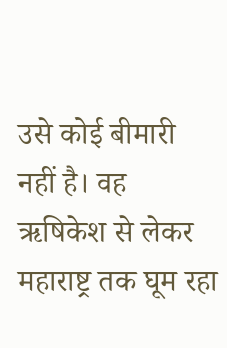उसे कोई बीमारी नहीं है। वह ऋषिकेश से लेकर महाराष्ट्र तक घूम रहा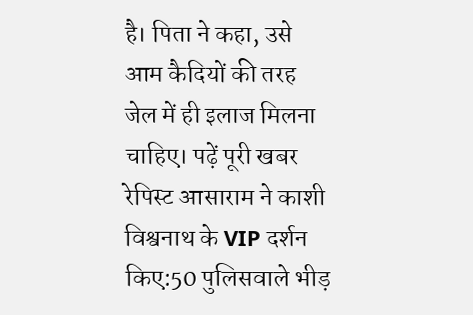है। पिता ने कहा, उसे आम कैदियों की तरह जेल में ही इलाज मिलना चाहिए। पढ़ें पूरी खबर
रेपिस्ट आसाराम ने काशी विश्वनाथ के VIP दर्शन किए:50 पुलिसवाले भीड़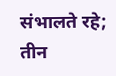संभालते रहे; तीन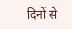दिनों से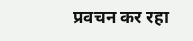प्रवचन कर रहा